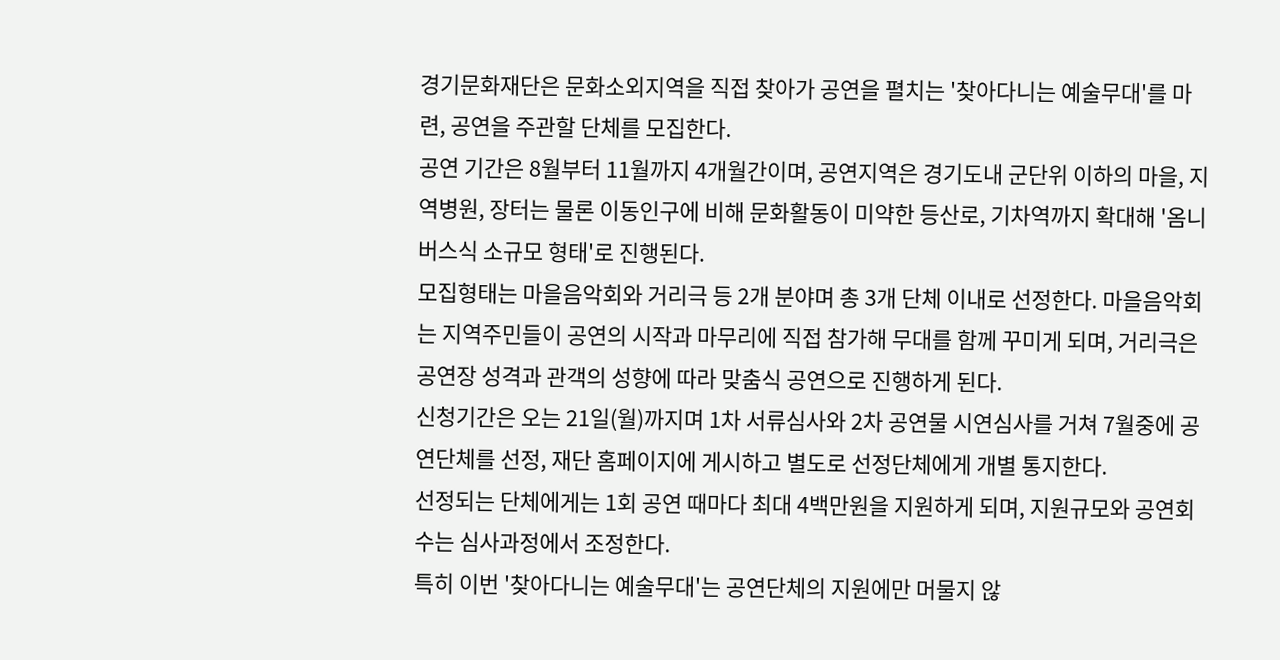경기문화재단은 문화소외지역을 직접 찾아가 공연을 펼치는 '찾아다니는 예술무대'를 마련, 공연을 주관할 단체를 모집한다.
공연 기간은 8월부터 11월까지 4개월간이며, 공연지역은 경기도내 군단위 이하의 마을, 지역병원, 장터는 물론 이동인구에 비해 문화활동이 미약한 등산로, 기차역까지 확대해 '옴니버스식 소규모 형태'로 진행된다.
모집형태는 마을음악회와 거리극 등 2개 분야며 총 3개 단체 이내로 선정한다. 마을음악회는 지역주민들이 공연의 시작과 마무리에 직접 참가해 무대를 함께 꾸미게 되며, 거리극은 공연장 성격과 관객의 성향에 따라 맞춤식 공연으로 진행하게 된다.
신청기간은 오는 21일(월)까지며 1차 서류심사와 2차 공연물 시연심사를 거쳐 7월중에 공연단체를 선정, 재단 홈페이지에 게시하고 별도로 선정단체에게 개별 통지한다.
선정되는 단체에게는 1회 공연 때마다 최대 4백만원을 지원하게 되며, 지원규모와 공연회수는 심사과정에서 조정한다.
특히 이번 '찾아다니는 예술무대'는 공연단체의 지원에만 머물지 않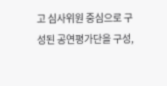고 심사위원 중심으로 구성된 공연평가단을 구성,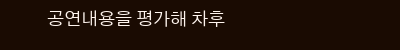공연내용을 평가해 차후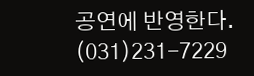공연에 반영한다. (031)231-7229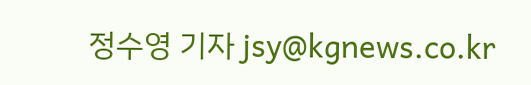정수영 기자 jsy@kgnews.co.kr